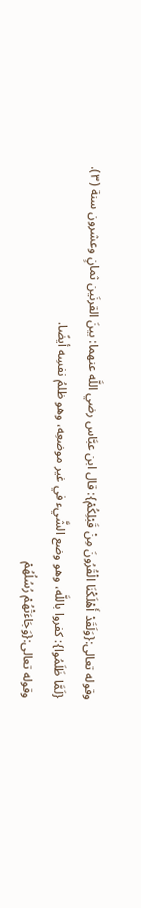وقوله تعالى:{وَلَقَدْ أَهْلَكْنَا الْقُرُونَ مِنْ قَبْلِكُمْ}: قال ابن عبَّاس رضي اللَّه عنهما: بينَ القرنَين ثمانٍ وعشرون سنة (٣).
{لَمَّا ظَلَمُوا}: كفروا باللَّه، وهو وضع الشَّيء في غير موضعِه، وهو ظلمُ نفسِه أيضًا.
وقوله تعالى:{وَجَاءَتْهُمْ رُسُلُهُمْ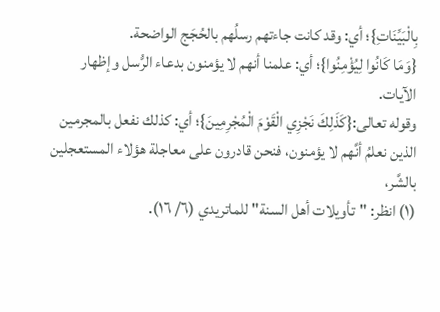بِالْبَيِّنَاتِ}؛ أي: وقد كانت جاءتهم رسلُهم بالحُجَج الواضحة.
{وَمَا كَانُوا لِيُؤْمِنُوا}؛ أي: علمنا أنهم لا يؤمنون بدعاء الرُّسل وإظهار الآيات.
وقوله تعالى:{كَذَلِكَ نَجْزِي الْقَوْمَ الْمُجْرِمِينَ}؛ أي: كذلك نفعل بالمجرمين الذين نعلمُ أنَّهم لا يؤمنون، فنحن قادرون على معاجلة هؤلاء المستعجلين بالشَّر،
(١) انظر: "تأويلات أهل السنة" للماتريدي (٦/ ١٦).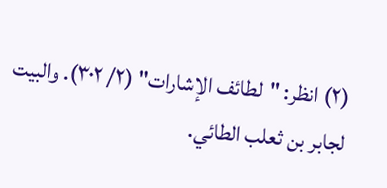(٢) انظر: "لطائف الإشارات" (٢/ ٣٠٢). والبيت لجابر بن ثعلب الطائي.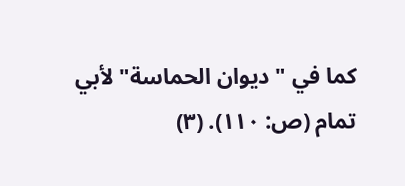كما في "ديوان الحماسة" لأبي تمام (ص: ١١٠). (٣)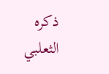ذكره الثعلبي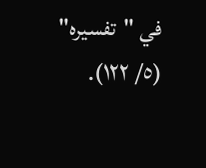في "تفسيره" (٥/ ١٢٢).